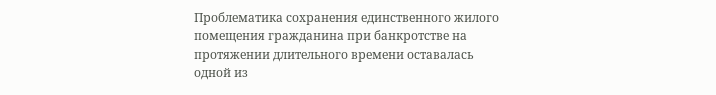Проблематика сохранения единственного жилого помещения гражданина при банкротстве на протяжении длительного времени оставалась одной из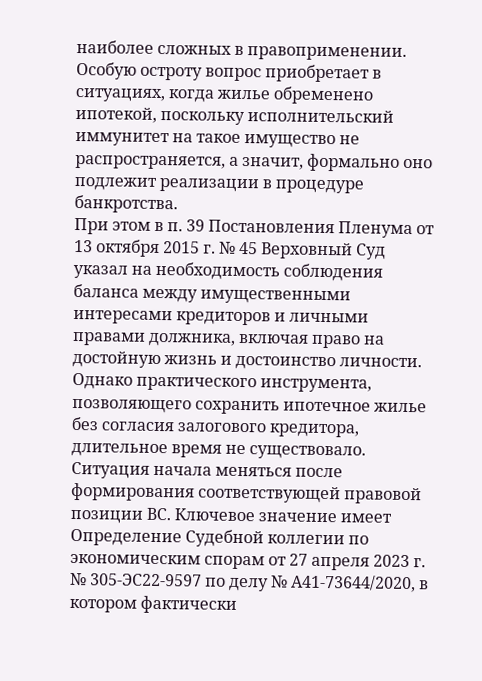наиболее сложных в правоприменении. Особую остроту вопрос приобретает в ситуациях, когда жилье обременено ипотекой, поскольку исполнительский иммунитет на такое имущество не распространяется, а значит, формально оно подлежит реализации в процедуре банкротства.
При этом в п. 39 Постановления Пленума от 13 октября 2015 г. № 45 Верховный Суд указал на необходимость соблюдения баланса между имущественными интересами кредиторов и личными правами должника, включая право на достойную жизнь и достоинство личности. Однако практического инструмента, позволяющего сохранить ипотечное жилье без согласия залогового кредитора, длительное время не существовало.
Ситуация начала меняться после формирования соответствующей правовой позиции ВС. Ключевое значение имеет Определение Судебной коллегии по экономическим спорам от 27 апреля 2023 г. № 305-ЭС22-9597 по делу № А41-73644/2020, в котором фактически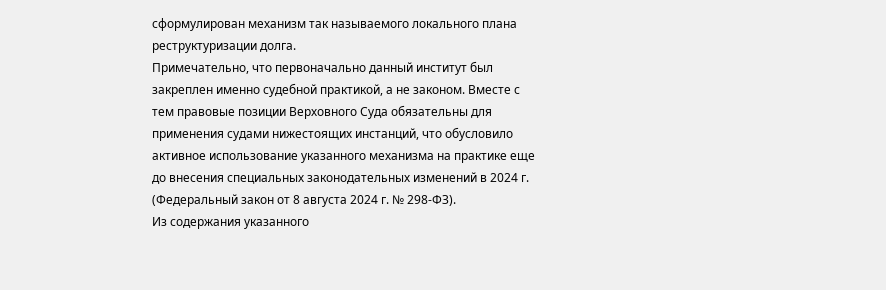сформулирован механизм так называемого локального плана реструктуризации долга.
Примечательно, что первоначально данный институт был закреплен именно судебной практикой, а не законом. Вместе с тем правовые позиции Верховного Суда обязательны для применения судами нижестоящих инстанций, что обусловило активное использование указанного механизма на практике еще до внесения специальных законодательных изменений в 2024 г. (Федеральный закон от 8 августа 2024 г. № 298-ФЗ).
Из содержания указанного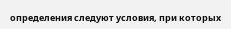определения следуют условия, при которых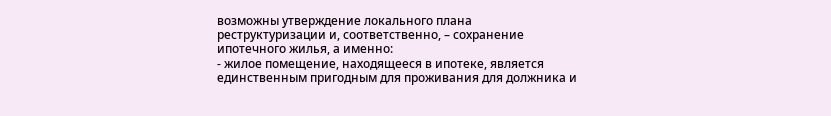возможны утверждение локального плана реструктуризации и, соответственно, – сохранение ипотечного жилья, а именно:
- жилое помещение, находящееся в ипотеке, является единственным пригодным для проживания для должника и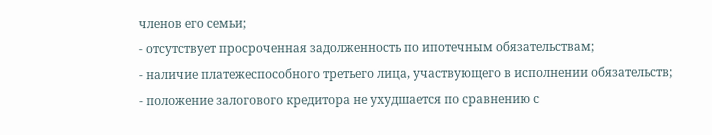членов его семьи;
- отсутствует просроченная задолженность по ипотечным обязательствам;
- наличие платежеспособного третьего лица, участвующего в исполнении обязательств;
- положение залогового кредитора не ухудшается по сравнению с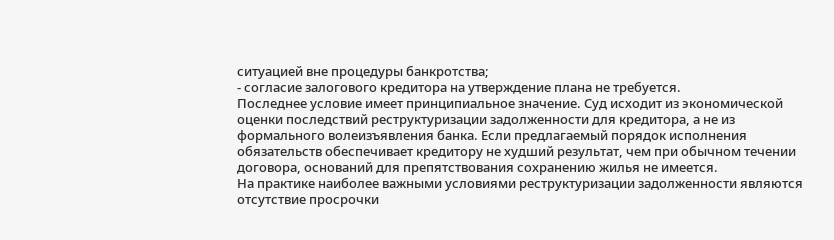ситуацией вне процедуры банкротства;
- согласие залогового кредитора на утверждение плана не требуется.
Последнее условие имеет принципиальное значение. Суд исходит из экономической оценки последствий реструктуризации задолженности для кредитора, а не из формального волеизъявления банка. Если предлагаемый порядок исполнения обязательств обеспечивает кредитору не худший результат, чем при обычном течении договора, оснований для препятствования сохранению жилья не имеется.
На практике наиболее важными условиями реструктуризации задолженности являются отсутствие просрочки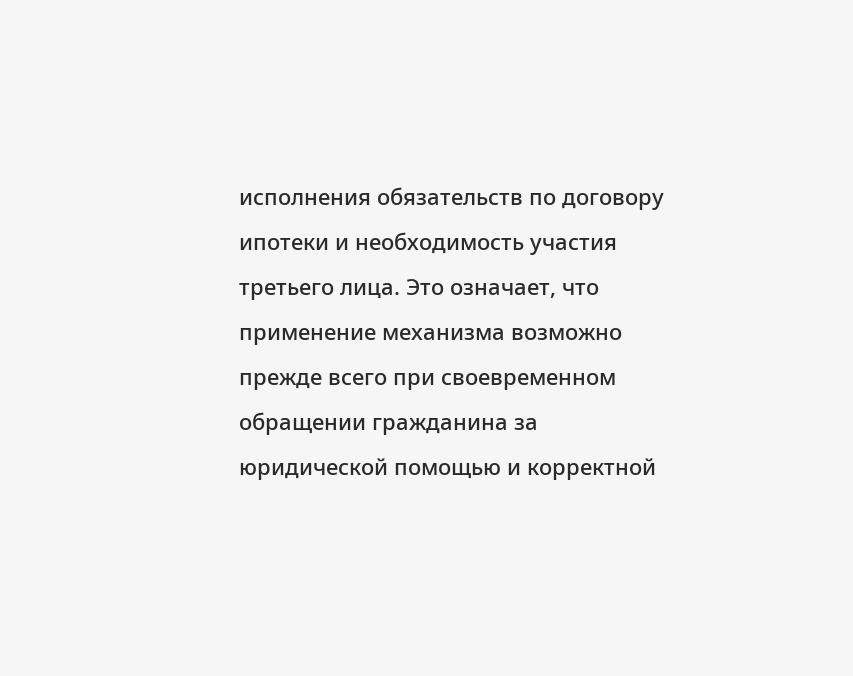исполнения обязательств по договору ипотеки и необходимость участия третьего лица. Это означает, что применение механизма возможно прежде всего при своевременном обращении гражданина за юридической помощью и корректной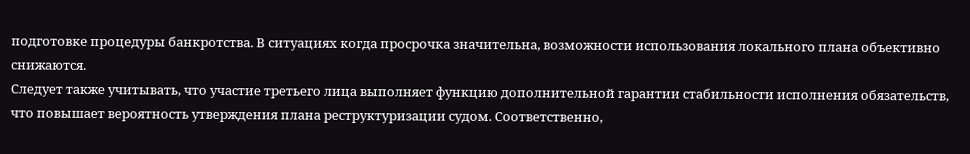подготовке процедуры банкротства. В ситуациях когда просрочка значительна, возможности использования локального плана объективно снижаются.
Следует также учитывать, что участие третьего лица выполняет функцию дополнительной гарантии стабильности исполнения обязательств, что повышает вероятность утверждения плана реструктуризации судом. Соответственно,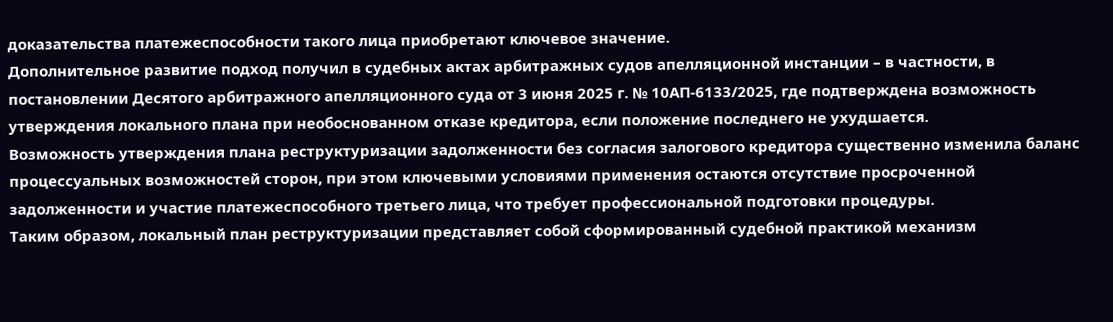доказательства платежеспособности такого лица приобретают ключевое значение.
Дополнительное развитие подход получил в судебных актах арбитражных судов апелляционной инстанции – в частности, в постановлении Десятого арбитражного апелляционного суда от 3 июня 2025 г. № 10АП-6133/2025, где подтверждена возможность утверждения локального плана при необоснованном отказе кредитора, если положение последнего не ухудшается.
Возможность утверждения плана реструктуризации задолженности без согласия залогового кредитора существенно изменила баланс процессуальных возможностей сторон, при этом ключевыми условиями применения остаются отсутствие просроченной задолженности и участие платежеспособного третьего лица, что требует профессиональной подготовки процедуры.
Таким образом, локальный план реструктуризации представляет собой сформированный судебной практикой механизм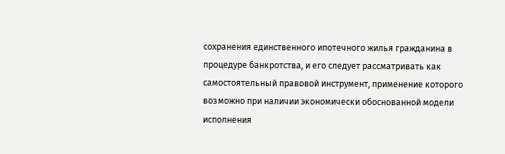сохранения единственного ипотечного жилья гражданина в процедуре банкротства, и его следует рассматривать как самостоятельный правовой инструмент, применение которого возможно при наличии экономически обоснованной модели исполнения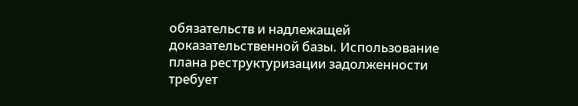обязательств и надлежащей доказательственной базы. Использование плана реструктуризации задолженности требует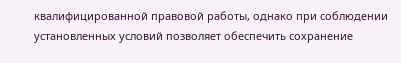квалифицированной правовой работы, однако при соблюдении установленных условий позволяет обеспечить сохранение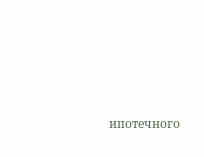ипотечного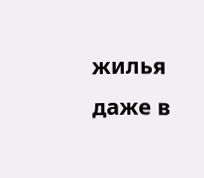жилья даже в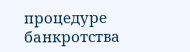процедуре банкротства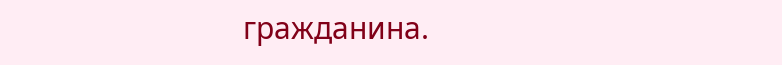гражданина.